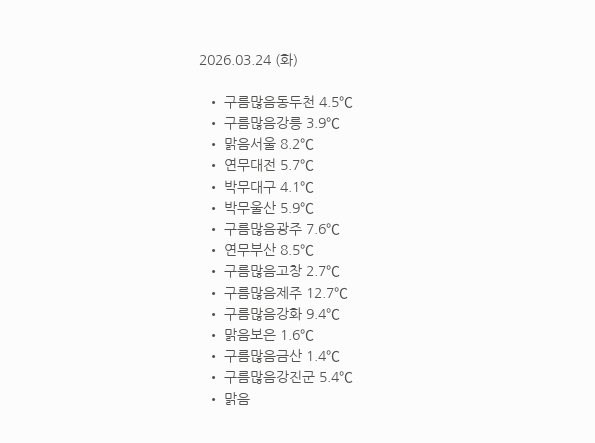2026.03.24 (화)

  • 구름많음동두천 4.5℃
  • 구름많음강릉 3.9℃
  • 맑음서울 8.2℃
  • 연무대전 5.7℃
  • 박무대구 4.1℃
  • 박무울산 5.9℃
  • 구름많음광주 7.6℃
  • 연무부산 8.5℃
  • 구름많음고창 2.7℃
  • 구름많음제주 12.7℃
  • 구름많음강화 9.4℃
  • 맑음보은 1.6℃
  • 구름많음금산 1.4℃
  • 구름많음강진군 5.4℃
  • 맑음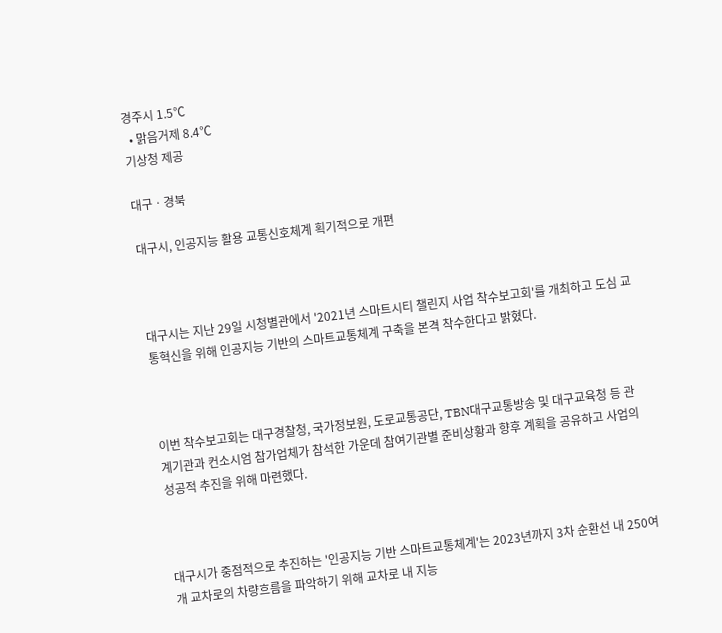경주시 1.5℃
  • 맑음거제 8.4℃
기상청 제공

대구ㆍ경북

대구시, 인공지능 활용 교통신호체계 획기적으로 개편



대구시는 지난 29일 시청별관에서 '2021년 스마트시티 챌린지 사업 착수보고회'를 개최하고 도심 교통혁신을 위해 인공지능 기반의 스마트교통체계 구축을 본격 착수한다고 밝혔다.



이번 착수보고회는 대구경찰청, 국가정보원, 도로교통공단, TBN대구교통방송 및 대구교육청 등 관계기관과 컨소시엄 참가업체가 참석한 가운데 참여기관별 준비상황과 향후 계획을 공유하고 사업의 성공적 추진을 위해 마련했다.



대구시가 중점적으로 추진하는 '인공지능 기반 스마트교통체계'는 2023년까지 3차 순환선 내 250여 개 교차로의 차량흐름을 파악하기 위해 교차로 내 지능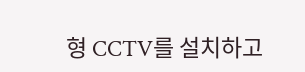형 CCTV를 설치하고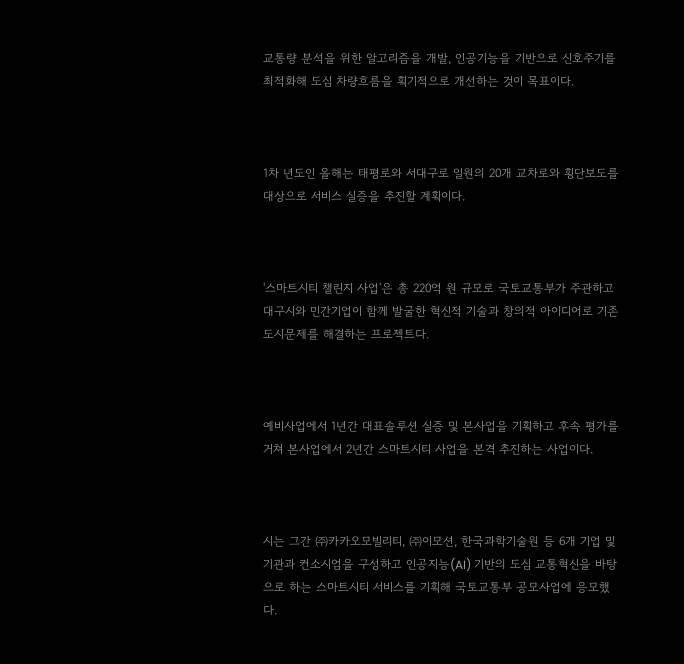교통량 분석을 위한 알고리즘을 개발, 인공기능을 기반으로 신호주기를 최적화해 도심 차량흐름을 획기적으로 개선하는 것이 목표이다.



1차 년도인 올해는 태평로와 서대구로 일원의 20개 교차로와 횡단보도를 대상으로 서비스 실증을 추진할 계획이다.



'스마트시티 챌린지 사업'은 총 220억 원 규모로 국토교통부가 주관하고 대구시와 민간기업이 함께 발굴한 혁신적 기술과 창의적 아이디어로 기존 도시문제를 해결하는 프로젝트다.



예비사업에서 1년간 대표솔루션 실증 및 본사업을 기획하고 후속 평가를 거쳐 본사업에서 2년간 스마트시티 사업을 본격 추진하는 사업이다.



시는 그간 ㈜카카오모빌리티, ㈜이모션, 한국과학기술원 등 6개 기업 및 기관과 컨소시엄을 구성하고 인공지능(AI) 기반의 도심 교통혁신을 바탕으로 하는 스마트시티 서비스를 기획해 국토교통부 공모사업에 응모했다.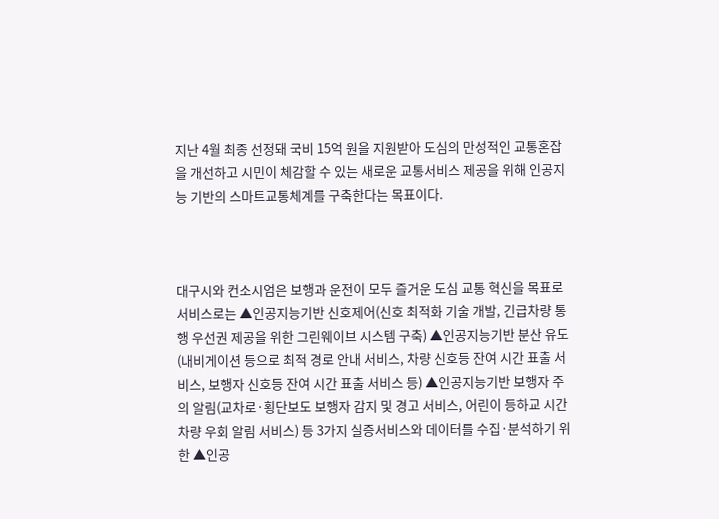지난 4월 최종 선정돼 국비 15억 원을 지원받아 도심의 만성적인 교통혼잡을 개선하고 시민이 체감할 수 있는 새로운 교통서비스 제공을 위해 인공지능 기반의 스마트교통체계를 구축한다는 목표이다.



대구시와 컨소시엄은 보행과 운전이 모두 즐거운 도심 교통 혁신을 목표로 서비스로는 ▲인공지능기반 신호제어(신호 최적화 기술 개발, 긴급차량 통행 우선권 제공을 위한 그린웨이브 시스템 구축) ▲인공지능기반 분산 유도(내비게이션 등으로 최적 경로 안내 서비스, 차량 신호등 잔여 시간 표출 서비스, 보행자 신호등 잔여 시간 표출 서비스 등) ▲인공지능기반 보행자 주의 알림(교차로·횡단보도 보행자 감지 및 경고 서비스, 어린이 등하교 시간 차량 우회 알림 서비스) 등 3가지 실증서비스와 데이터를 수집·분석하기 위한 ▲인공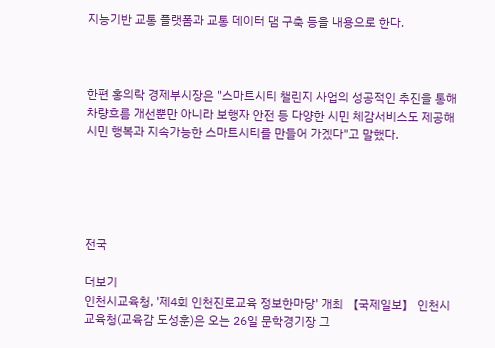지능기반 교통 플랫폼과 교통 데이터 댐 구축 등을 내용으로 한다.



한편 홍의락 경제부시장은 "스마트시티 챌린지 사업의 성공적인 추진을 통해 차량흐름 개선뿐만 아니라 보행자 안전 등 다양한 시민 체감서비스도 제공해 시민 행복과 지속가능한 스마트시티를 만들어 가겠다"고 말했다.





전국

더보기
인천시교육청, '제4회 인천진로교육 정보한마당' 개최 【국제일보】 인천시교육청(교육감 도성훈)은 오는 26일 문학경기장 그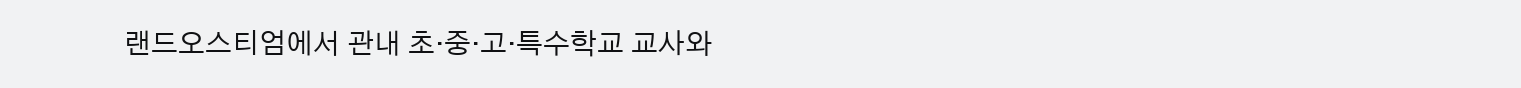랜드오스티엄에서 관내 초·중·고·특수학교 교사와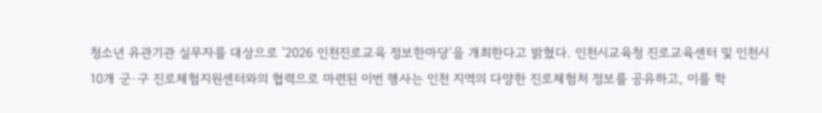청소년 유관기관 실무자를 대상으로 '2026 인천진로교육 정보한마당'을 개최한다고 밝혔다. 인천시교육청 진로교육센터 및 인천시 10개 군·구 진로체험지원센터와의 협력으로 마련된 이번 행사는 인천 지역의 다양한 진로체험처 정보를 공유하고, 이를 학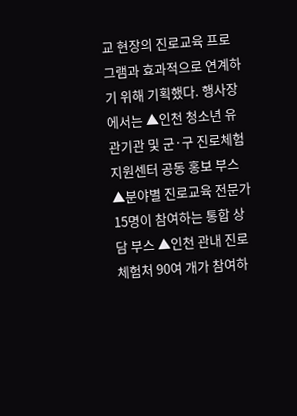교 현장의 진로교육 프로그램과 효과적으로 연계하기 위해 기획했다. 행사장에서는 ▲인천 청소년 유관기관 및 군·구 진로체험지원센터 공동 홍보 부스 ▲분야별 진로교육 전문가 15명이 참여하는 통합 상담 부스 ▲인천 관내 진로체험처 90여 개가 참여하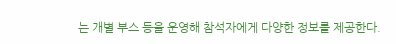는 개별 부스 등을 운영해 참석자에게 다양한 정보를 제공한다.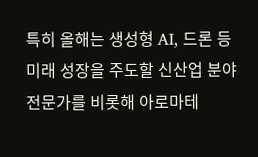특히 올해는 생성형 AI, 드론 등 미래 성장을 주도할 신산업 분야 전문가를 비롯해 아로마테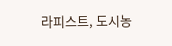라피스트, 도시농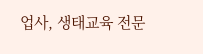업사, 생태교육 전문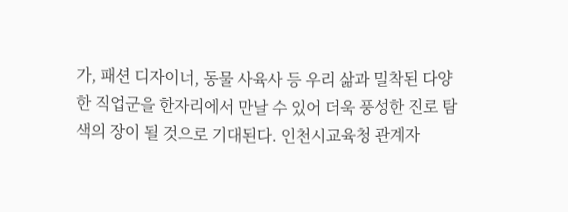가, 패션 디자이너, 동물 사육사 등 우리 삶과 밀착된 다양한 직업군을 한자리에서 만날 수 있어 더욱 풍성한 진로 탐색의 장이 될 것으로 기대된다. 인천시교육청 관계자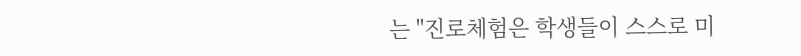는 "진로체험은 학생들이 스스로 미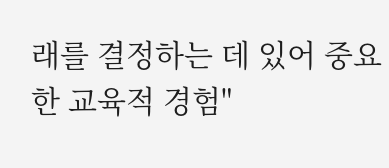래를 결정하는 데 있어 중요한 교육적 경험"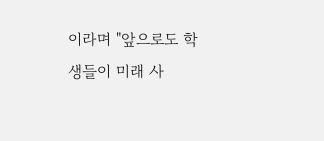이라며 "앞으로도 학생들이 미래 사